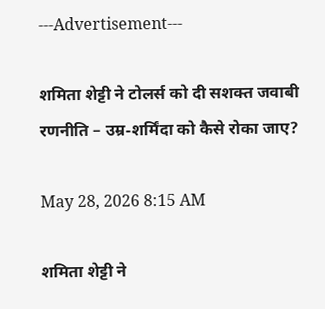---Advertisement---

शमिता शेट्टी ने टोलर्स को दी सशक्त जवाबी रणनीति – उम्र‑शर्मिंदा को कैसे रोका जाए?

May 28, 2026 8:15 AM

शमिता शेट्टी ने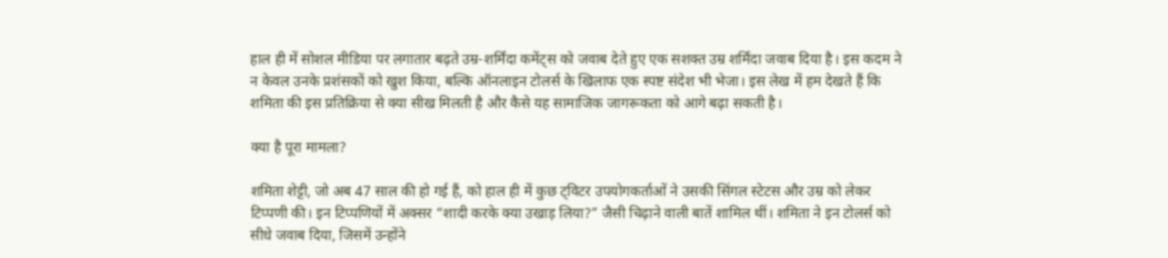हाल ही में सोशल मीडिया पर लगातार बढ़ते उम्र‑शर्मिंदा कमेंट्स को जवाब देते हुए एक सशक्त उम्र शर्मिंदा जवाब दिया है। इस कदम ने न केवल उनके प्रशंसकों को खुश किया, बल्कि ऑनलाइन टोलर्स के खिलाफ एक स्पष्ट संदेश भी भेजा। इस लेख में हम देखते हैं कि शमिता की इस प्रतिक्रिया से क्या सीख मिलती है और कैसे यह सामाजिक जागरूकता को आगे बढ़ा सकती है।

क्या है पूरा मामला?

शमिता शेट्टी, जो अब 47 साल की हो गई हैं, को हाल ही में कुछ ट्विटर उपयोगकर्ताओं ने उसकी सिंगल स्टेटस और उम्र को लेकर टिप्पणी की। इन टिप्पणियों में अक्सर “शादी करके क्या उखाड़ लिया?” जैसी चिढ़ाने वाली बातें शामिल थीं। शमिता ने इन टोलर्स को सीधे जवाब दिया, जिसमें उन्होंने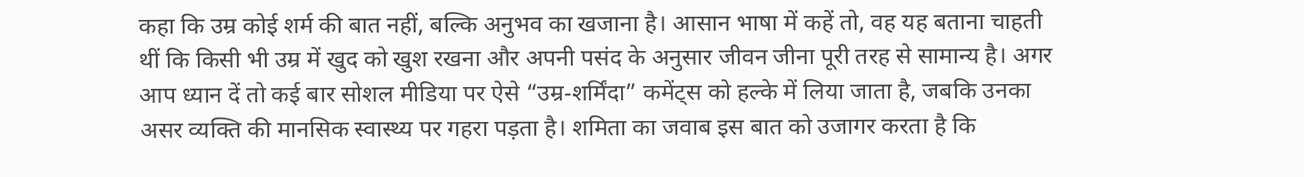कहा कि उम्र कोई शर्म की बात नहीं, बल्कि अनुभव का खजाना है। आसान भाषा में कहें तो, वह यह बताना चाहती थीं कि किसी भी उम्र में खुद को खुश रखना और अपनी पसंद के अनुसार जीवन जीना पूरी तरह से सामान्य है। अगर आप ध्यान दें तो कई बार सोशल मीडिया पर ऐसे “उम्र‑शर्मिंदा” कमेंट्स को हल्के में लिया जाता है, जबकि उनका असर व्यक्ति की मानसिक स्वास्थ्य पर गहरा पड़ता है। शमिता का जवाब इस बात को उजागर करता है कि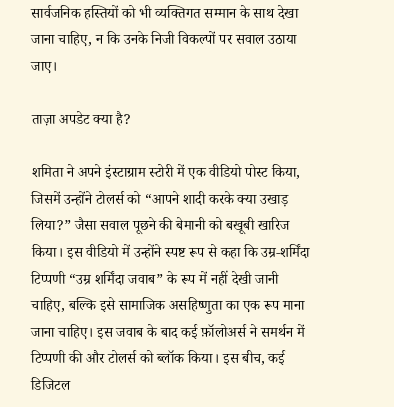सार्वजनिक हस्तियों को भी व्यक्तिगत सम्मान के साथ देखा जाना चाहिए, न कि उनके निजी विकल्पों पर सवाल उठाया जाए।

ताज़ा अपडेट क्या है?

शमिता ने अपने इंस्टाग्राम स्टोरी में एक वीडियो पोस्ट किया, जिसमें उन्होंने टोलर्स को “आपने शादी करके क्या उखाड़ लिया?” जैसा सवाल पूछने की बेमानी को बखूबी खारिज किया। इस वीडियो में उन्होंने स्पष्ट रूप से कहा कि उम्र‑शर्मिंदा टिप्पणी “उम्र शर्मिंदा जवाब” के रूप में नहीं देखी जानी चाहिए, बल्कि इसे सामाजिक असहिष्णुता का एक रूप माना जाना चाहिए। इस जवाब के बाद कई फ़ॉलोअर्स ने समर्थन में टिप्पणी की और टोलर्स को ब्लॉक किया। इस बीच, कई डिजिटल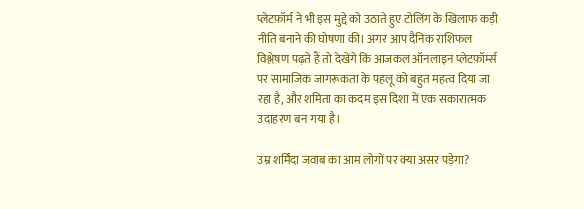प्लेटफ़ॉर्म ने भी इस मुद्दे को उठाते हुए टोलिंग के खिलाफ कड़ी नीति बनाने की घोषणा की। अगर आप दैनिक राशिफल विश्लेषण पढ़ते हैं तो देखेंगे कि आजकल ऑनलाइन प्लेटफ़ॉर्म्स पर सामाजिक जागरूकता के पहलू को बहुत महत्व दिया जा रहा है, और शमिता का कदम इस दिशा में एक सकारात्मक उदाहरण बन गया है।

उम्र शर्मिंदा जवाब का आम लोगों पर क्या असर पड़ेगा?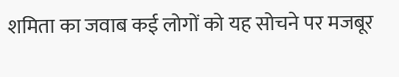शमिता का जवाब कई लोगों को यह सोचने पर मजबूर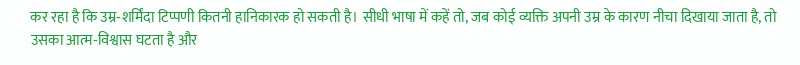कर रहा है कि उम्र‑शर्मिंदा टिप्पणी कितनी हानिकारक हो सकती है। सीधी भाषा में कहें तो, जब कोई व्यक्ति अपनी उम्र के कारण नीचा दिखाया जाता है, तो उसका आत्म‑विश्वास घटता है और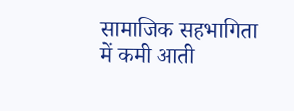सामाजिक सहभागिता में कमी आती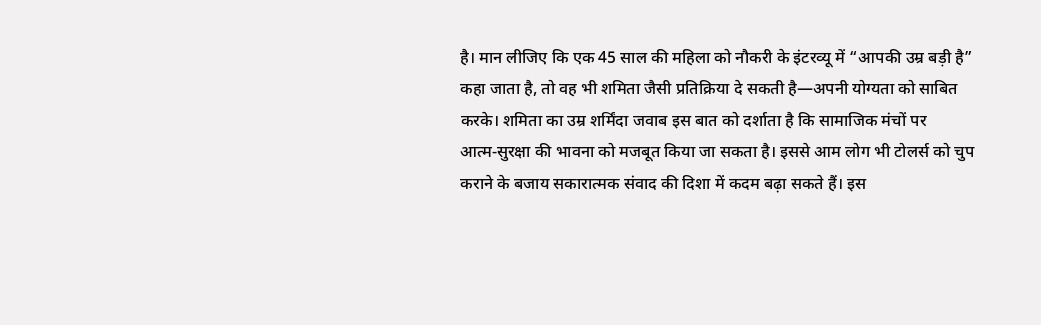है। मान लीजिए कि एक 45 साल की महिला को नौकरी के इंटरव्यू में “आपकी उम्र बड़ी है” कहा जाता है, तो वह भी शमिता जैसी प्रतिक्रिया दे सकती है—अपनी योग्यता को साबित करके। शमिता का उम्र शर्मिंदा जवाब इस बात को दर्शाता है कि सामाजिक मंचों पर आत्म‑सुरक्षा की भावना को मजबूत किया जा सकता है। इससे आम लोग भी टोलर्स को चुप कराने के बजाय सकारात्मक संवाद की दिशा में कदम बढ़ा सकते हैं। इस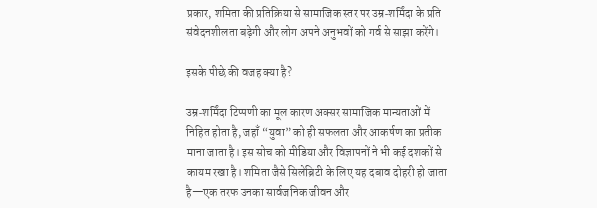प्रकार, शमिता की प्रतिक्रिया से सामाजिक स्तर पर उम्र‑शर्मिंदा के प्रति संवेदनशीलता बढ़ेगी और लोग अपने अनुभवों को गर्व से साझा करेंगे।

इसके पीछे की वजह क्या है?

उम्र‑शर्मिंदा टिप्पणी का मूल कारण अक्सर सामाजिक मान्यताओं में निहित होता है, जहाँ “युवा” को ही सफलता और आकर्षण का प्रतीक माना जाता है। इस सोच को मीडिया और विज्ञापनों ने भी कई दशकों से कायम रखा है। शमिता जैसे सिलेब्रिटी के लिए यह दबाव दोहरी हो जाता है—एक तरफ उनका सार्वजनिक जीवन और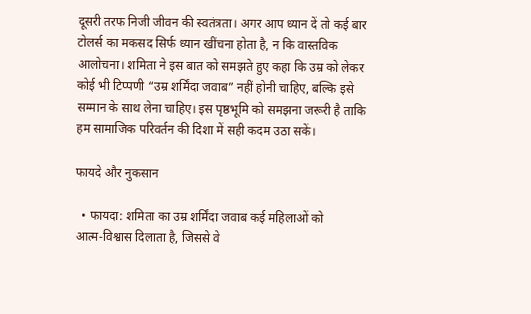दूसरी तरफ निजी जीवन की स्वतंत्रता। अगर आप ध्यान दें तो कई बार टोलर्स का मकसद सिर्फ ध्यान खींचना होता है, न कि वास्तविक आलोचना। शमिता ने इस बात को समझते हुए कहा कि उम्र को लेकर कोई भी टिप्पणी “उम्र शर्मिंदा जवाब” नहीं होनी चाहिए, बल्कि इसे सम्मान के साथ लेना चाहिए। इस पृष्ठभूमि को समझना जरूरी है ताकि हम सामाजिक परिवर्तन की दिशा में सही कदम उठा सकें।

फायदे और नुकसान

  • फायदा: शमिता का उम्र शर्मिंदा जवाब कई महिलाओं को आत्म‑विश्वास दिलाता है, जिससे वे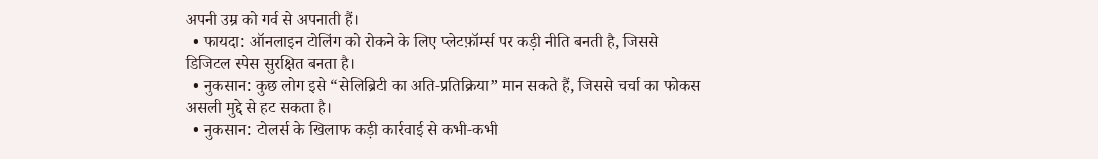अपनी उम्र को गर्व से अपनाती हैं।
  • फायदा: ऑनलाइन टोलिंग को रोकने के लिए प्लेटफ़ॉर्म्स पर कड़ी नीति बनती है, जिससे डिजिटल स्पेस सुरक्षित बनता है।
  • नुकसान: कुछ लोग इसे “सेलिब्रिटी का अति‑प्रतिक्रिया” मान सकते हैं, जिससे चर्चा का फोकस असली मुद्दे से हट सकता है।
  • नुकसान: टोलर्स के खिलाफ कड़ी कार्रवाई से कभी‑कभी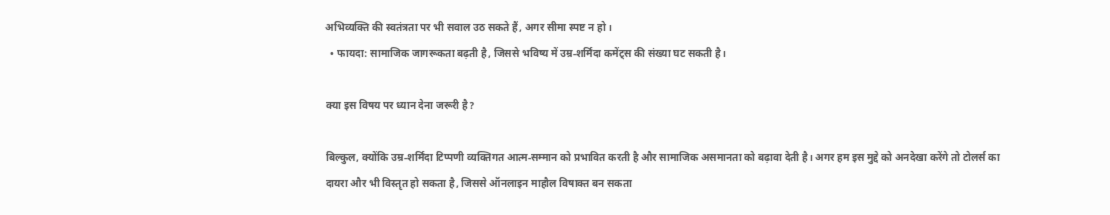अभिव्यक्ति की स्वतंत्रता पर भी सवाल उठ सकते हैं, अगर सीमा स्पष्ट न हो।
  • फायदा: सामाजिक जागरूकता बढ़ती है, जिससे भविष्य में उम्र‑शर्मिंदा कमेंट्स की संख्या घट सकती है।

क्या इस विषय पर ध्यान देना जरूरी है?

बिल्कुल, क्योंकि उम्र‑शर्मिंदा टिप्पणी व्यक्तिगत आत्म‑सम्मान को प्रभावित करती है और सामाजिक असमानता को बढ़ावा देती है। अगर हम इस मुद्दे को अनदेखा करेंगे तो टोलर्स का दायरा और भी विस्तृत हो सकता है, जिससे ऑनलाइन माहौल विषाक्त बन सकता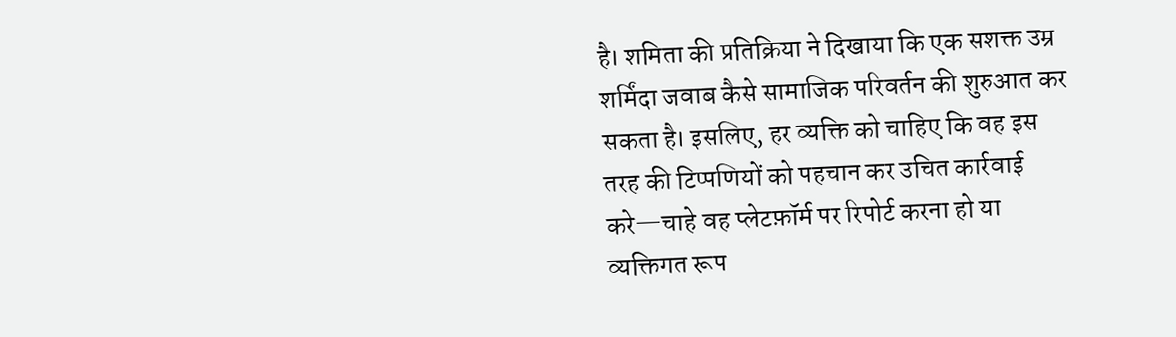है। शमिता की प्रतिक्रिया ने दिखाया कि एक सशक्त उम्र शर्मिंदा जवाब कैसे सामाजिक परिवर्तन की शुरुआत कर सकता है। इसलिए, हर व्यक्ति को चाहिए कि वह इस तरह की टिप्पणियों को पहचान कर उचित कार्रवाई करे—चाहे वह प्लेटफ़ॉर्म पर रिपोर्ट करना हो या व्यक्तिगत रूप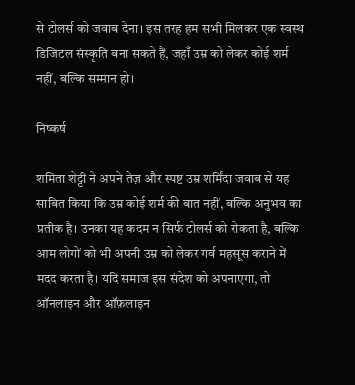से टोलर्स को जवाब देना। इस तरह हम सभी मिलकर एक स्वस्थ डिजिटल संस्कृति बना सकते हैं, जहाँ उम्र को लेकर कोई शर्म नहीं, बल्कि सम्मान हो।

निष्कर्ष

शमिता शेट्टी ने अपने तेज़ और स्पष्ट उम्र शर्मिंदा जवाब से यह साबित किया कि उम्र कोई शर्म की बात नहीं, बल्कि अनुभव का प्रतीक है। उनका यह कदम न सिर्फ टोलर्स को रोकता है, बल्कि आम लोगों को भी अपनी उम्र को लेकर गर्व महसूस कराने में मदद करता है। यदि समाज इस संदेश को अपनाएगा, तो ऑनलाइन और ऑफ़लाइन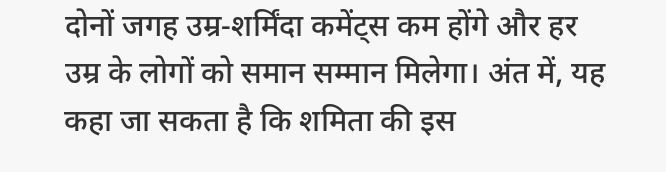दोनों जगह उम्र‑शर्मिंदा कमेंट्स कम होंगे और हर उम्र के लोगों को समान सम्मान मिलेगा। अंत में, यह कहा जा सकता है कि शमिता की इस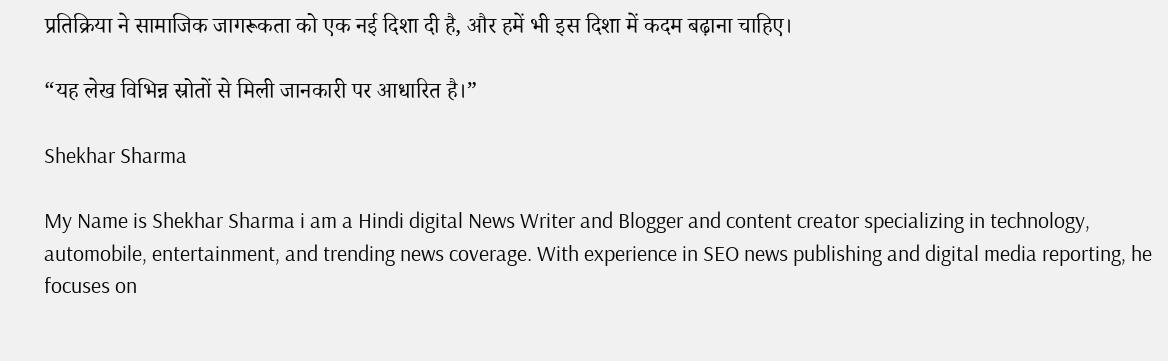प्रतिक्रिया ने सामाजिक जागरूकता को एक नई दिशा दी है, और हमें भी इस दिशा में कदम बढ़ाना चाहिए।

“यह लेख विभिन्न स्रोतों से मिली जानकारी पर आधारित है।”

Shekhar Sharma

My Name is Shekhar Sharma i am a Hindi digital News Writer and Blogger and content creator specializing in technology, automobile, entertainment, and trending news coverage. With experience in SEO news publishing and digital media reporting, he focuses on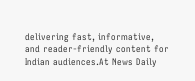delivering fast, informative, and reader-friendly content for Indian audiences.At News Daily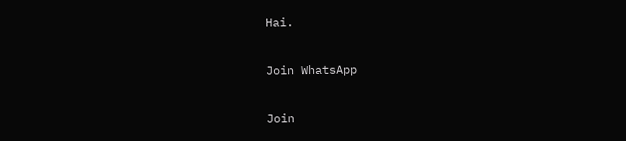Hai.

Join WhatsApp

Join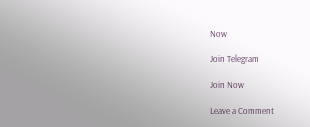Now

Join Telegram

Join Now

Leave a Comment